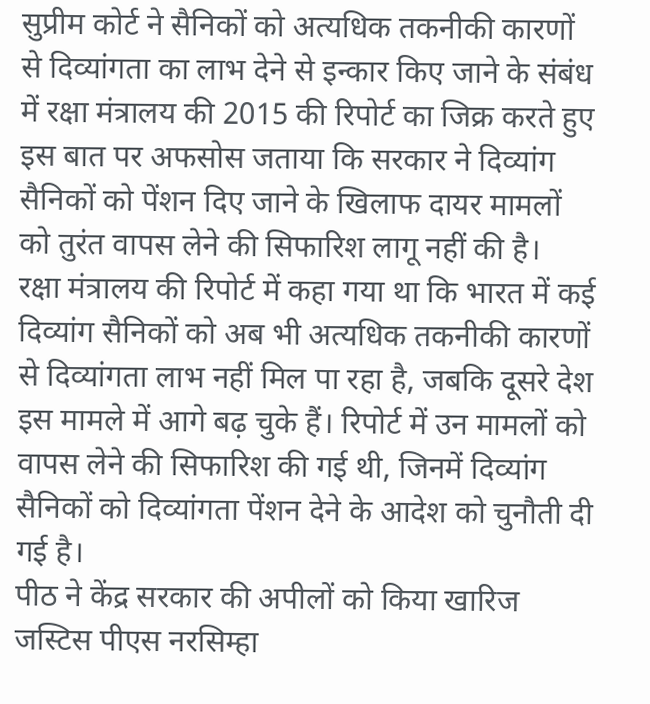सुप्रीम कोर्ट ने सैनिकों को अत्यधिक तकनीकी कारणों से दिव्यांगता का लाभ देने से इन्कार किए जाने के संबंध में रक्षा मंत्रालय की 2015 की रिपोर्ट का जिक्र करते हुए इस बात पर अफसोस जताया कि सरकार ने दिव्यांग सैनिकों को पेंशन दिए जाने के खिलाफ दायर मामलों को तुरंत वापस लेने की सिफारिश लागू नहीं की है।
रक्षा मंत्रालय की रिपोर्ट में कहा गया था कि भारत में कई दिव्यांग सैनिकों को अब भी अत्यधिक तकनीकी कारणों से दिव्यांगता लाभ नहीं मिल पा रहा है, जबकि दूसरे देश इस मामले में आगे बढ़ चुके हैं। रिपोर्ट में उन मामलों को वापस लेने की सिफारिश की गई थी, जिनमें दिव्यांग सैनिकों को दिव्यांगता पेंशन देने के आदेश को चुनौती दी गई है।
पीठ ने केंद्र सरकार की अपीलों को किया खारिज
जस्टिस पीएस नरसिम्हा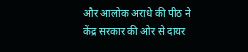और आलोक अराधे की पीठ ने केंद्र सरकार की ओर से दायर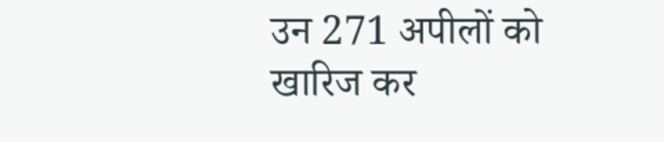उन 271 अपीलों को खारिज कर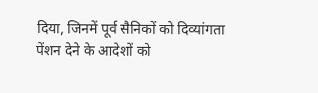दिया, जिनमें पूर्व सैनिकों को दिव्यांगता पेंशन देने के आदेशों को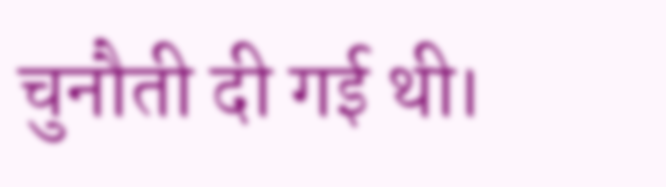चुनौती दी गई थी।